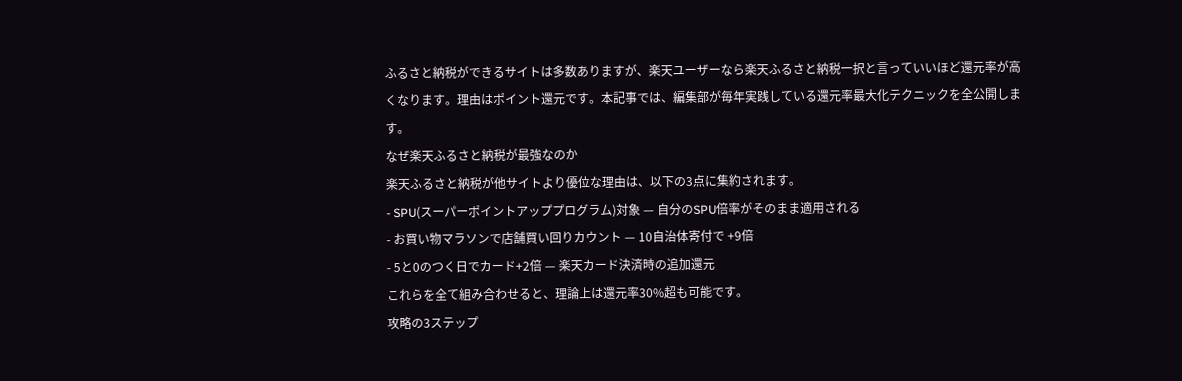ふるさと納税ができるサイトは多数ありますが、楽天ユーザーなら楽天ふるさと納税一択と言っていいほど還元率が高くなります。理由はポイント還元です。本記事では、編集部が毎年実践している還元率最大化テクニックを全公開します。
なぜ楽天ふるさと納税が最強なのか
楽天ふるさと納税が他サイトより優位な理由は、以下の3点に集約されます。
- SPU(スーパーポイントアッププログラム)対象 — 自分のSPU倍率がそのまま適用される
- お買い物マラソンで店舗買い回りカウント — 10自治体寄付で +9倍
- 5と0のつく日でカード+2倍 — 楽天カード決済時の追加還元
これらを全て組み合わせると、理論上は還元率30%超も可能です。
攻略の3ステップ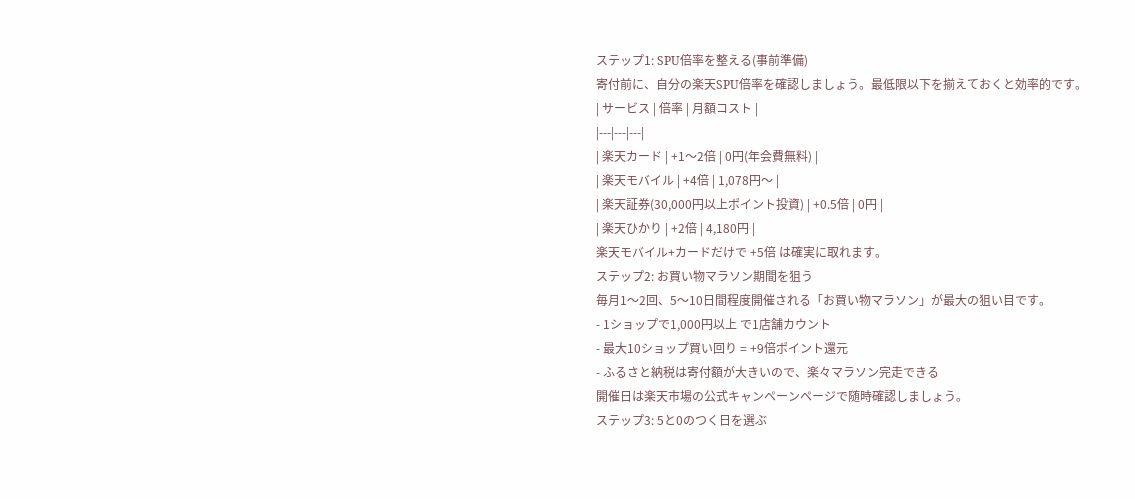ステップ1: SPU倍率を整える(事前準備)
寄付前に、自分の楽天SPU倍率を確認しましょう。最低限以下を揃えておくと効率的です。
| サービス | 倍率 | 月額コスト |
|---|---|---|
| 楽天カード | +1〜2倍 | 0円(年会費無料) |
| 楽天モバイル | +4倍 | 1,078円〜 |
| 楽天証券(30,000円以上ポイント投資) | +0.5倍 | 0円 |
| 楽天ひかり | +2倍 | 4,180円 |
楽天モバイル+カードだけで +5倍 は確実に取れます。
ステップ2: お買い物マラソン期間を狙う
毎月1〜2回、5〜10日間程度開催される「お買い物マラソン」が最大の狙い目です。
- 1ショップで1,000円以上 で1店舗カウント
- 最大10ショップ買い回り = +9倍ポイント還元
- ふるさと納税は寄付額が大きいので、楽々マラソン完走できる
開催日は楽天市場の公式キャンペーンページで随時確認しましょう。
ステップ3: 5と0のつく日を選ぶ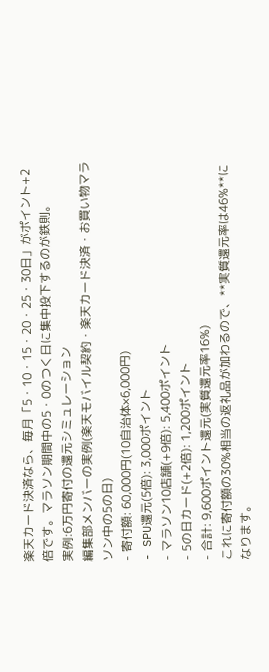楽天カード決済なら、毎月「5・10・15・20・25・30日」がポイント+2倍です。マラソン期間中の5・0のつく日に集中投下するのが鉄則。
実例:6万円寄付の還元シミュレーション
編集部メンバーの実例(楽天モバイル契約・楽天カード決済・お買い物マラソン中の5の日)
- 寄付額: 60,000円(10自治体×6,000円)
- SPU還元(5倍): 3,000ポイント
- マラソン10店舗(+9倍): 5,400ポイント
- 5の日カード(+2倍): 1,200ポイント
- 合計: 9,600ポイント還元(実質還元率16%)
これに寄付額の30%相当の返礼品が加わるので、**実質還元率は46%**になります。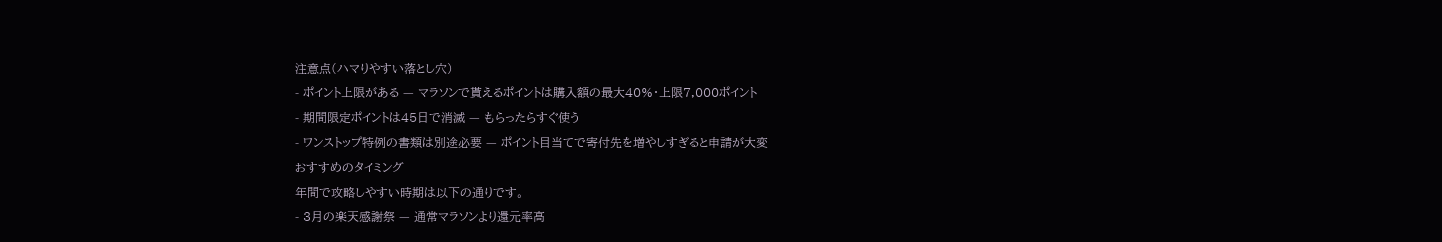注意点(ハマりやすい落とし穴)
- ポイント上限がある — マラソンで貰えるポイントは購入額の最大40%・上限7,000ポイント
- 期間限定ポイントは45日で消滅 — もらったらすぐ使う
- ワンストップ特例の書類は別途必要 — ポイント目当てで寄付先を増やしすぎると申請が大変
おすすめのタイミング
年間で攻略しやすい時期は以下の通りです。
- 3月の楽天感謝祭 — 通常マラソンより還元率高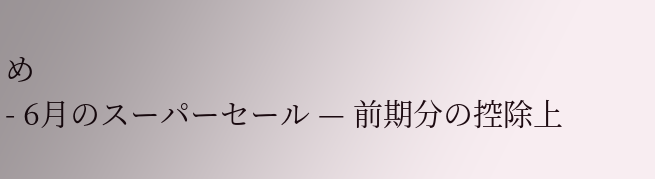め
- 6月のスーパーセール — 前期分の控除上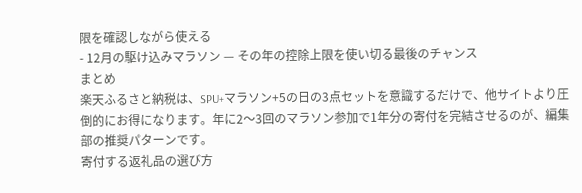限を確認しながら使える
- 12月の駆け込みマラソン — その年の控除上限を使い切る最後のチャンス
まとめ
楽天ふるさと納税は、SPU+マラソン+5の日の3点セットを意識するだけで、他サイトより圧倒的にお得になります。年に2〜3回のマラソン参加で1年分の寄付を完結させるのが、編集部の推奨パターンです。
寄付する返礼品の選び方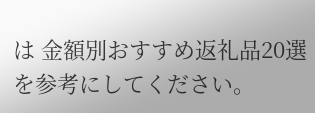は 金額別おすすめ返礼品20選 を参考にしてください。